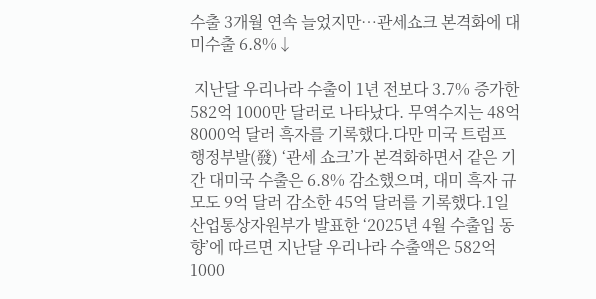수출 3개월 연속 늘었지만…관세쇼크 본격화에 대미수출 6.8%↓

 지난달 우리나라 수출이 1년 전보다 3.7% 증가한 582억 1000만 달러로 나타났다. 무역수지는 48억 8000억 달러 흑자를 기록했다.다만 미국 트럼프 행정부발(發) ‘관세 쇼크’가 본격화하면서 같은 기간 대미국 수출은 6.8% 감소했으며, 대미 흑자 규모도 9억 달러 감소한 45억 달러를 기록했다.1일 산업통상자원부가 발표한 ‘2025년 4월 수출입 동향’에 따르면 지난달 우리나라 수출액은 582억 1000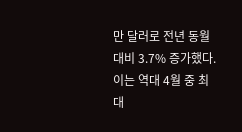만 달러로 전년 동월 대비 3.7% 증가했다.이는 역대 4월 중 최대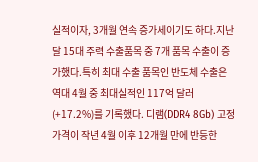실적이자, 3개월 연속 증가세이기도 하다.지난달 15대 주력 수출품목 중 7개 품목 수출이 증가했다.특히 최대 수출 품목인 반도체 수출은 역대 4월 중 최대실적인 117억 달러(+17.2%)를 기록했다. 디램(DDR4 8Gb) 고정가격이 작년 4월 이후 12개월 만에 반등한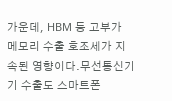가운데, HBM 등 고부가 메모리 수출 호조세가 지속된 영향이다.무선통신기기 수출도 스마트폰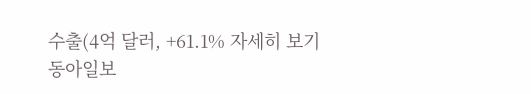수출(4억 달러, +61.1% 자세히 보기
동아일보